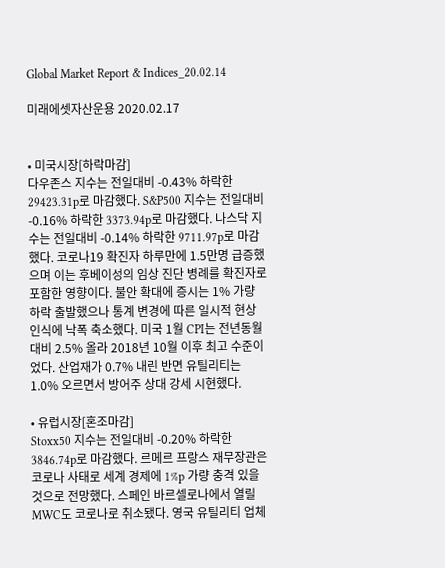Global Market Report & Indices_20.02.14

미래에셋자산운용 2020.02.17


• 미국시장[하락마감]
다우존스 지수는 전일대비 -0.43% 하락한 29423.31p로 마감했다. S&P500 지수는 전일대비 -0.16% 하락한 3373.94p로 마감했다. 나스닥 지수는 전일대비 -0.14% 하락한 9711.97p로 마감했다. 코로나19 확진자 하루만에 1.5만명 급증했으며 이는 후베이성의 임상 진단 병례를 확진자로 포함한 영향이다. 불안 확대에 증시는 1% 가량 하락 출발했으나 통계 변경에 따른 일시적 현상 인식에 낙폭 축소했다. 미국 1월 CPI는 전년동월대비 2.5% 올라 2018년 10월 이후 최고 수준이었다. 산업재가 0.7% 내린 반면 유틸리티는 1.0% 오르면서 방어주 상대 강세 시현했다.

• 유럽시장[혼조마감]
Stoxx50 지수는 전일대비 -0.20% 하락한 3846.74p로 마감했다. 르메르 프랑스 재무장관은 코로나 사태로 세계 경제에 1%p 가량 충격 있을 것으로 전망했다. 스페인 바르셀로나에서 열릴 MWC도 코로나로 취소됐다. 영국 유틸리티 업체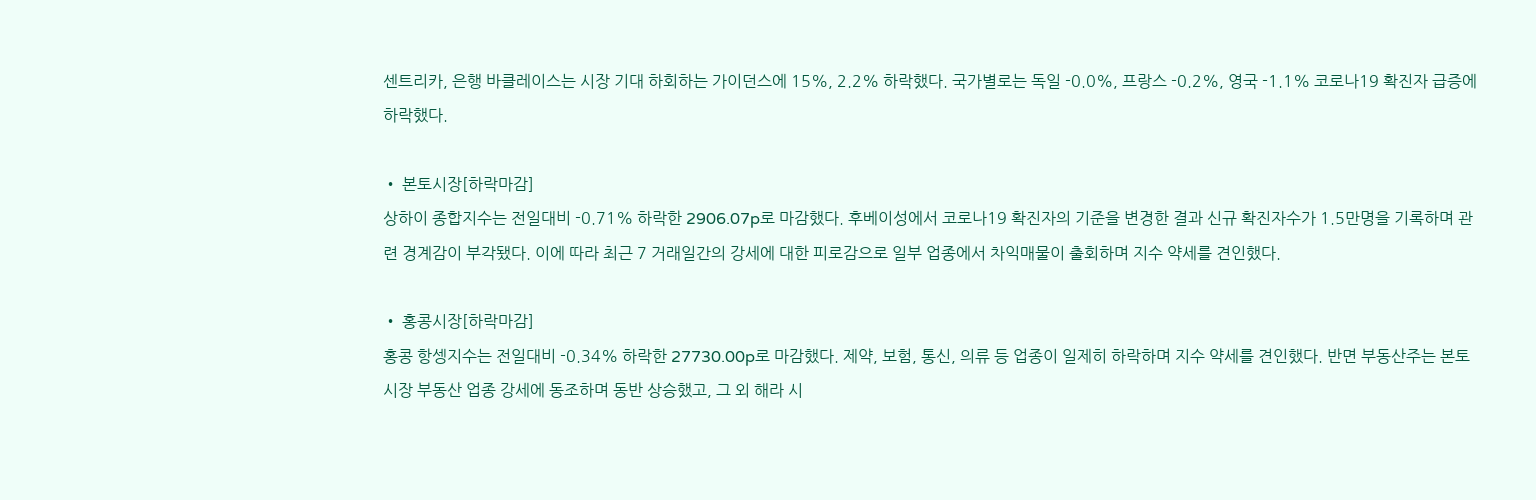센트리카, 은행 바클레이스는 시장 기대 하회하는 가이던스에 15%, 2.2% 하락했다. 국가별로는 독일 -0.0%, 프랑스 -0.2%, 영국 -1.1% 코로나19 확진자 급증에 하락했다.

• 본토시장[하락마감]
상하이 종합지수는 전일대비 -0.71% 하락한 2906.07p로 마감했다. 후베이성에서 코로나19 확진자의 기준을 변경한 결과 신규 확진자수가 1.5만명을 기록하며 관련 경계감이 부각됐다. 이에 따라 최근 7 거래일간의 강세에 대한 피로감으로 일부 업종에서 차익매물이 출회하며 지수 약세를 견인했다.

• 홍콩시장[하락마감]
홍콩 항셍지수는 전일대비 -0.34% 하락한 27730.00p로 마감했다. 제약, 보험, 통신, 의류 등 업종이 일제히 하락하며 지수 약세를 견인했다. 반면 부동산주는 본토시장 부동산 업종 강세에 동조하며 동반 상승했고, 그 외 해라 시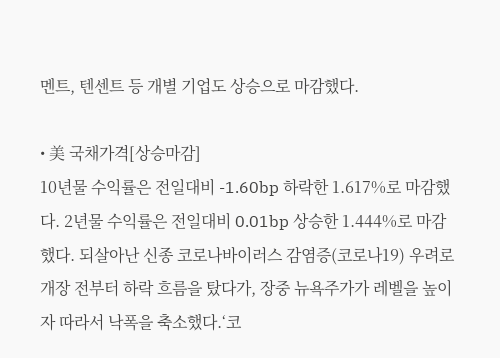멘트, 텐센트 등 개별 기업도 상승으로 마감했다.

• 美 국채가격[상승마감]
10년물 수익률은 전일대비 -1.60bp 하락한 1.617%로 마감했다. 2년물 수익률은 전일대비 0.01bp 상승한 1.444%로 마감했다. 되살아난 신종 코로나바이러스 감염증(코로나19) 우려로 개장 전부터 하락 흐름을 탔다가, 장중 뉴욕주가가 레벨을 높이자 따라서 낙폭을 축소했다.‘코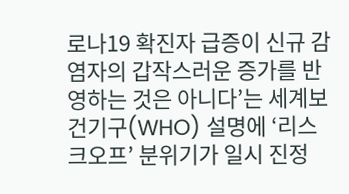로나19 확진자 급증이 신규 감염자의 갑작스러운 증가를 반영하는 것은 아니다’는 세계보건기구(WHO) 설명에 ‘리스크오프’ 분위기가 일시 진정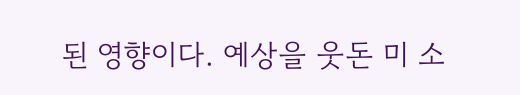된 영향이다. 예상을 웃돈 미 소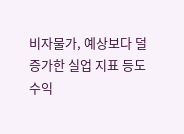비자물가, 예상보다 덜 증가한 실업 지표 등도 수익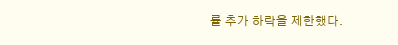률 추가 하락을 제한했다.